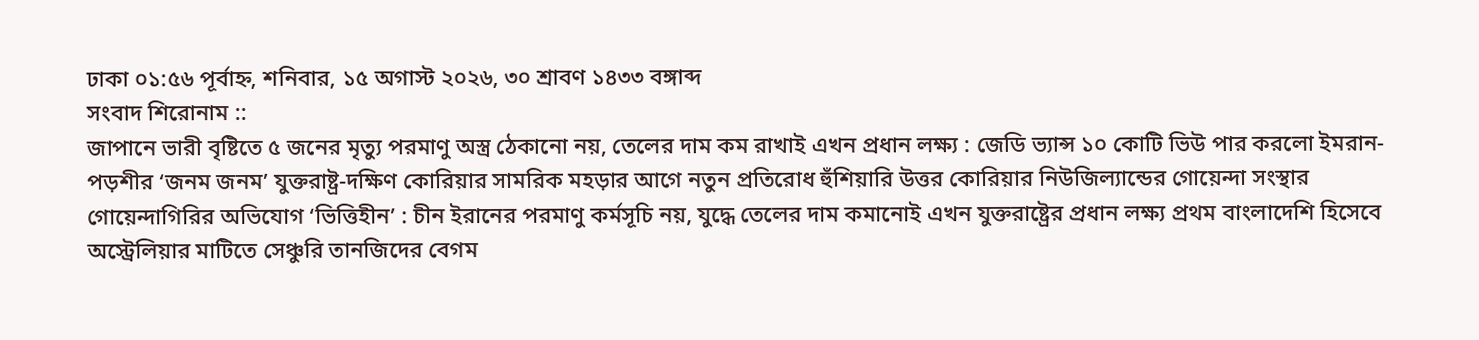ঢাকা ০১:৫৬ পূর্বাহ্ন, শনিবার, ১৫ অগাস্ট ২০২৬, ৩০ শ্রাবণ ১৪৩৩ বঙ্গাব্দ
সংবাদ শিরোনাম ::
জাপানে ভারী বৃষ্টিতে ৫ জনের মৃত্যু পরমাণু অস্ত্র ঠেকানো নয়, তেলের দাম কম রাখাই এখন প্রধান লক্ষ্য : জেডি ভ্যান্স ১০ কোটি ভিউ পার করলো ইমরান-পড়শীর ‘জনম জনম’ যুক্তরাষ্ট্র-দক্ষিণ কোরিয়ার সামরিক মহড়ার আগে নতুন প্রতিরোধ হুঁশিয়ারি উত্তর কোরিয়ার নিউজিল্যান্ডের গোয়েন্দা সংস্থার গোয়েন্দাগিরির অভিযোগ ‘ভিত্তিহীন’ : চীন ইরানের পরমাণু কর্মসূচি নয়, যুদ্ধে তেলের দাম কমানোই এখন যুক্তরাষ্ট্রের প্রধান লক্ষ্য প্রথম বাংলাদেশি হিসেবে অস্ট্রেলিয়ার মাটিতে সেঞ্চুরি তানজিদের বেগম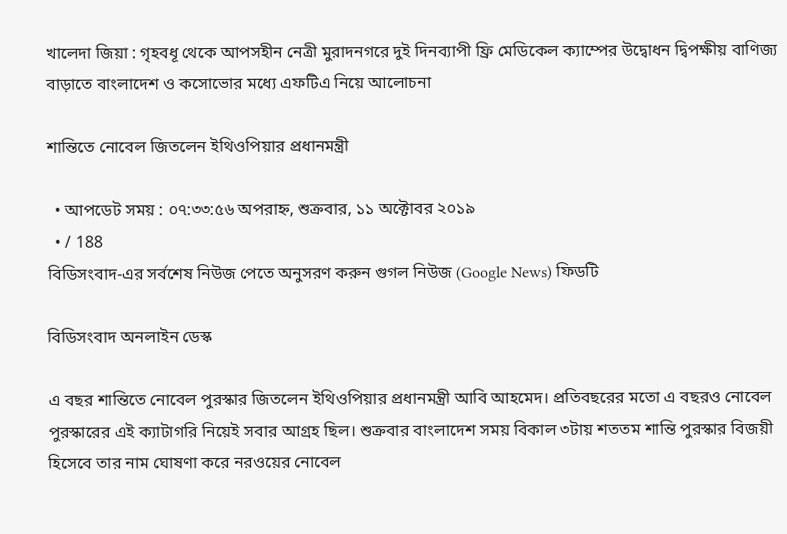খালেদা জিয়া : গৃহবধূ থেকে আপসহীন নেত্রী মুরাদনগরে দুই দিনব্যাপী ফ্রি মেডিকেল ক্যাম্পের উদ্বোধন দ্বিপক্ষীয় বাণিজ্য বাড়াতে বাংলাদেশ ও কসোভোর মধ্যে এফটিএ নিয়ে আলোচনা

শান্তিতে নোবেল জিতলেন ইথিওপিয়ার প্রধানমন্ত্রী

  • আপডেট সময় : ০৭:৩৩:৫৬ অপরাহ্ন, শুক্রবার, ১১ অক্টোবর ২০১৯
  • / 188
বিডিসংবাদ-এর সর্বশেষ নিউজ পেতে অনুসরণ করুন গুগল নিউজ (Google News) ফিডটি

বিডিসংবাদ অনলাইন ডেস্ক

এ বছর শান্তিতে নোবেল পুরস্কার জিতলেন ইথিওপিয়ার প্রধানমন্ত্রী আবি আহমেদ। প্রতিবছরের মতো এ বছরও নোবেল পুরস্কারের এই ক্যাটাগরি নিয়েই সবার আগ্রহ ছিল। শুক্রবার বাংলাদেশ সময় বিকাল ৩টায় শততম শান্তি পুরস্কার বিজয়ী হিসেবে তার নাম ঘোষণা করে নরওয়ের নোবেল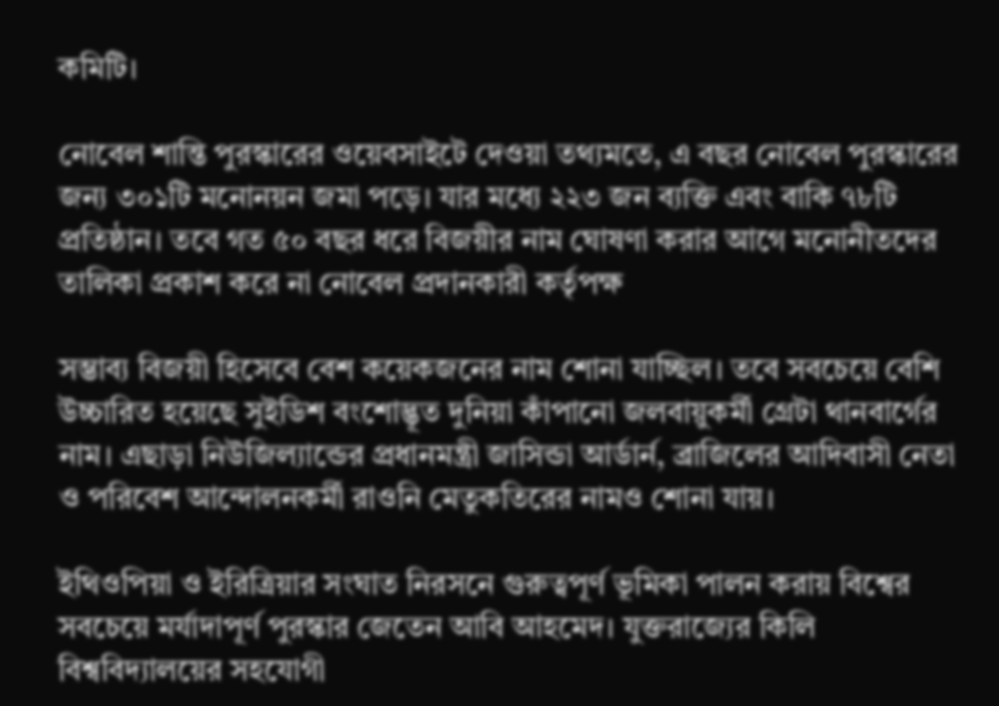কমিটি।

নোবেল শান্তি পুরস্কারের ওয়েবসাইটে দেওয়া তথ্যমতে, এ বছর নোবেল পুরস্কারের জন্য ৩০১টি মনোনয়ন জমা পড়ে। যার মধ্যে ২২৩ জন ব্যক্তি এবং বাকি ৭৮টি প্রতিষ্ঠান। তবে গত ৫০ বছর ধরে বিজয়ীর নাম ঘোষণা করার আগে মনোনীতদের তালিকা প্রকাশ করে না নোবেল প্রদানকারী কর্তৃপক্ষ

সম্ভাব্য বিজয়ী হিসেবে বেশ কয়েকজনের নাম শোনা যাচ্ছিল। তবে সবচেয়ে বেশি উচ্চারিত হয়েছে সুইডিশ বংশোদ্ভূত দুনিয়া কাঁপানো জলবায়ুকর্মী গ্রেটা থানবার্গের নাম। এছাড়া নিউজিল্যান্ডের প্রধানমন্ত্রী জাসিন্ডা আর্ডার্ন, ব্রাজিলের আদিবাসী নেতা ও পরিবেশ আন্দোলনকর্মী রাওনি মেতুকতিরের নামও শোনা যায়।

ইথিওপিয়া ও ইরিত্রিয়ার সংঘাত নিরসনে গুরুত্বপূর্ণ ভূমিকা পালন করায় বিশ্বের সবচেয়ে মর্যাদাপূর্ণ পুরস্কার জেতেন আবি আহমেদ। যুক্তরাজ্যের কিলি বিশ্ববিদ্যালয়ের সহযোগী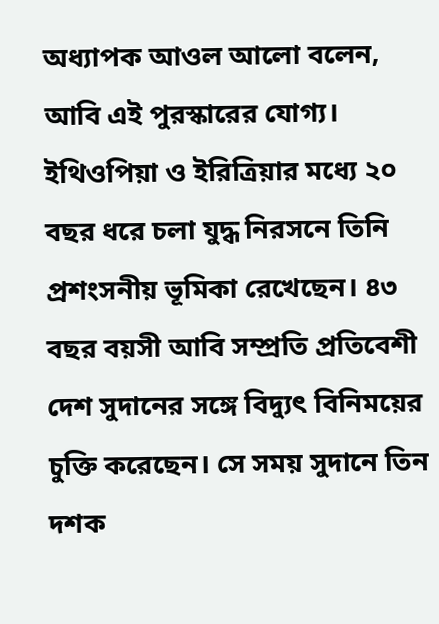অধ্যাপক আওল আলো বলেন, আবি এই পুরস্কারের যোগ্য। ইথিওপিয়া ও ইরিত্রিয়ার মধ্যে ২০ বছর ধরে চলা যুদ্ধ নিরসনে তিনি প্রশংসনীয় ভূমিকা রেখেছেন। ৪৩ বছর বয়সী আবি সম্প্রতি প্রতিবেশী দেশ সুদানের সঙ্গে বিদ্যুৎ বিনিময়ের চুক্তি করেছেন। সে সময় সুদানে তিন দশক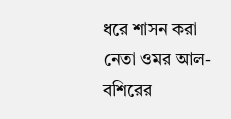ধরে শাসন করা নেতা ওমর আল-বশিরের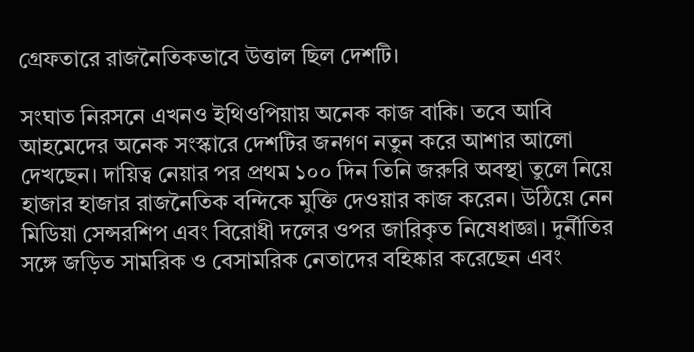গ্রেফতারে রাজনৈতিকভাবে উত্তাল ছিল দেশটি।

সংঘাত নিরসনে এখনও ইথিওপিয়ায় অনেক কাজ বাকি। তবে আবি আহমেদের অনেক সংস্কারে দেশটির জনগণ নতুন করে আশার আলো দেখছেন। দায়িত্ব নেয়ার পর প্রথম ১০০ দিন তিনি জরুরি অবস্থা তুলে নিয়ে হাজার হাজার রাজনৈতিক বন্দিকে মুক্তি দেওয়ার কাজ করেন। উঠিয়ে নেন মিডিয়া সেন্সরশিপ এবং বিরোধী দলের ওপর জারিকৃত নিষেধাজ্ঞা। দুর্নীতির সঙ্গে জড়িত সামরিক ও বেসামরিক নেতাদের বহিষ্কার করেছেন এবং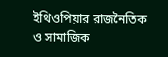ইথিওপিয়ার রাজনৈতিক ও সামাজিক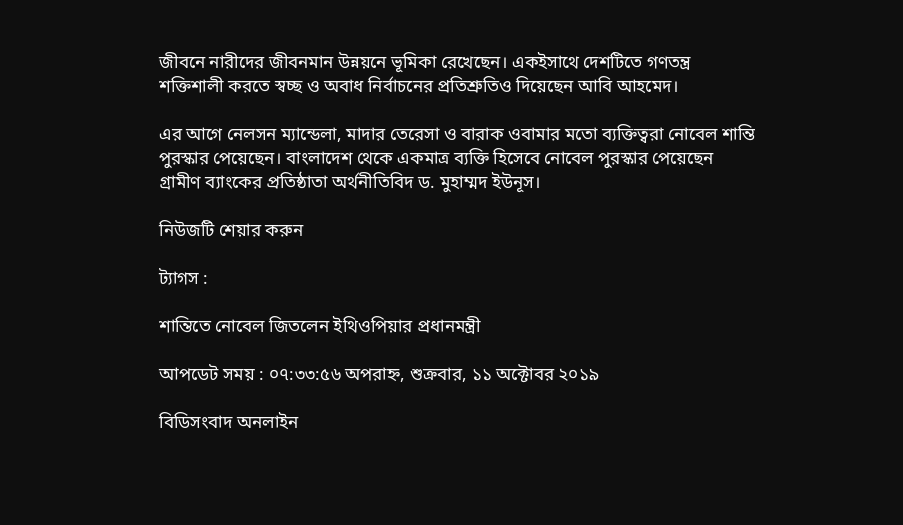জীবনে নারীদের জীবনমান উন্নয়নে ভূমিকা রেখেছেন। একইসাথে দেশটিতে গণতন্ত্র শক্তিশালী করতে স্বচ্ছ ও অবাধ নির্বাচনের প্রতিশ্রুতিও দিয়েছেন আবি আহমেদ।

এর আগে নেলসন ম্যান্ডেলা, মাদার তেরেসা ও বারাক ওবামার মতো ব্যক্তিত্বরা নোবেল শান্তি পুরস্কার পেয়েছেন। বাংলাদেশ থেকে একমাত্র ব্যক্তি হিসেবে নোবেল পুরস্কার পেয়েছেন গ্রামীণ ব্যাংকের প্রতিষ্ঠাতা অর্থনীতিবিদ ড. মুহাম্মদ ইউনূস।

নিউজটি শেয়ার করুন

ট্যাগস :

শান্তিতে নোবেল জিতলেন ইথিওপিয়ার প্রধানমন্ত্রী

আপডেট সময় : ০৭:৩৩:৫৬ অপরাহ্ন, শুক্রবার, ১১ অক্টোবর ২০১৯

বিডিসংবাদ অনলাইন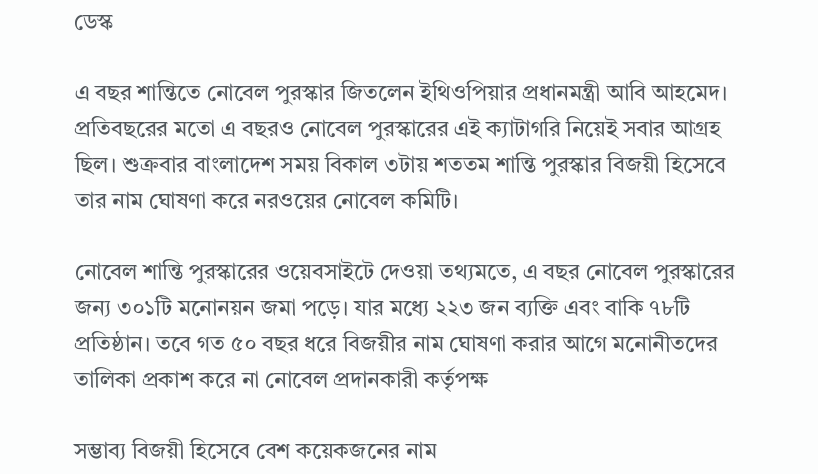ডেস্ক

এ বছর শান্তিতে নোবেল পুরস্কার জিতলেন ইথিওপিয়ার প্রধানমন্ত্রী আবি আহমেদ। প্রতিবছরের মতো এ বছরও নোবেল পুরস্কারের এই ক্যাটাগরি নিয়েই সবার আগ্রহ ছিল। শুক্রবার বাংলাদেশ সময় বিকাল ৩টায় শততম শান্তি পুরস্কার বিজয়ী হিসেবে তার নাম ঘোষণা করে নরওয়ের নোবেল কমিটি।

নোবেল শান্তি পুরস্কারের ওয়েবসাইটে দেওয়া তথ্যমতে, এ বছর নোবেল পুরস্কারের জন্য ৩০১টি মনোনয়ন জমা পড়ে। যার মধ্যে ২২৩ জন ব্যক্তি এবং বাকি ৭৮টি প্রতিষ্ঠান। তবে গত ৫০ বছর ধরে বিজয়ীর নাম ঘোষণা করার আগে মনোনীতদের তালিকা প্রকাশ করে না নোবেল প্রদানকারী কর্তৃপক্ষ

সম্ভাব্য বিজয়ী হিসেবে বেশ কয়েকজনের নাম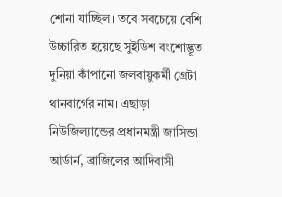শোনা যাচ্ছিল। তবে সবচেয়ে বেশি উচ্চারিত হয়েছে সুইডিশ বংশোদ্ভূত দুনিয়া কাঁপানো জলবায়ুকর্মী গ্রেটা থানবার্গের নাম। এছাড়া নিউজিল্যান্ডের প্রধানমন্ত্রী জাসিন্ডা আর্ডার্ন, ব্রাজিলের আদিবাসী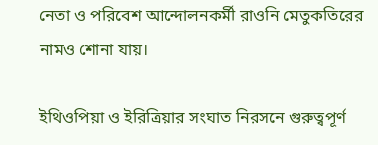নেতা ও পরিবেশ আন্দোলনকর্মী রাওনি মেতুকতিরের নামও শোনা যায়।

ইথিওপিয়া ও ইরিত্রিয়ার সংঘাত নিরসনে গুরুত্বপূর্ণ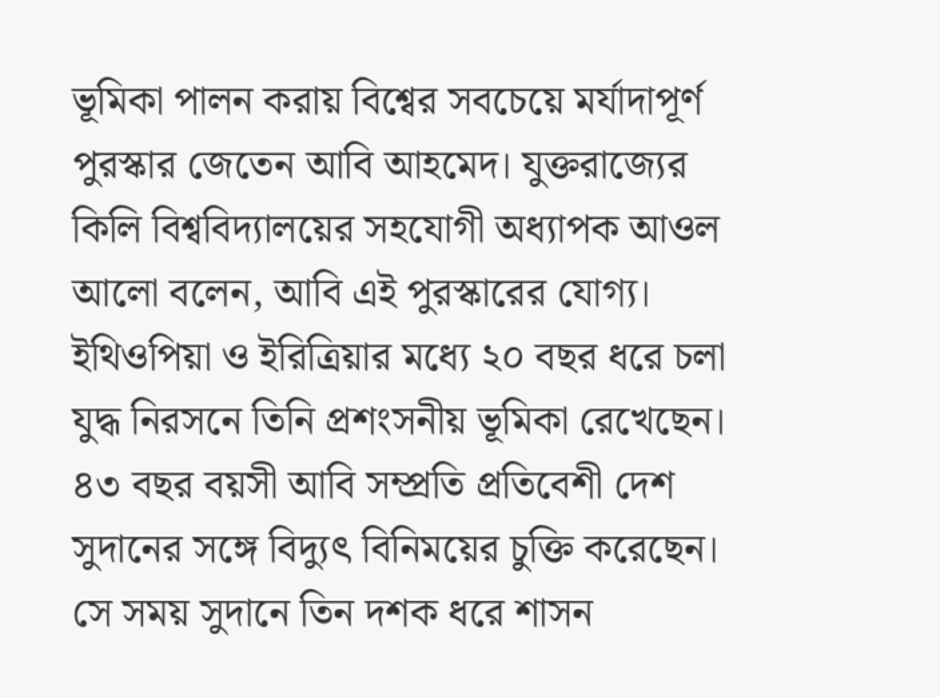ভূমিকা পালন করায় বিশ্বের সবচেয়ে মর্যাদাপূর্ণ পুরস্কার জেতেন আবি আহমেদ। যুক্তরাজ্যের কিলি বিশ্ববিদ্যালয়ের সহযোগী অধ্যাপক আওল আলো বলেন, আবি এই পুরস্কারের যোগ্য। ইথিওপিয়া ও ইরিত্রিয়ার মধ্যে ২০ বছর ধরে চলা যুদ্ধ নিরসনে তিনি প্রশংসনীয় ভূমিকা রেখেছেন। ৪৩ বছর বয়সী আবি সম্প্রতি প্রতিবেশী দেশ সুদানের সঙ্গে বিদ্যুৎ বিনিময়ের চুক্তি করেছেন। সে সময় সুদানে তিন দশক ধরে শাসন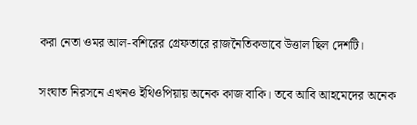করা নেতা ওমর আল-বশিরের গ্রেফতারে রাজনৈতিকভাবে উত্তাল ছিল দেশটি।

সংঘাত নিরসনে এখনও ইথিওপিয়ায় অনেক কাজ বাকি। তবে আবি আহমেদের অনেক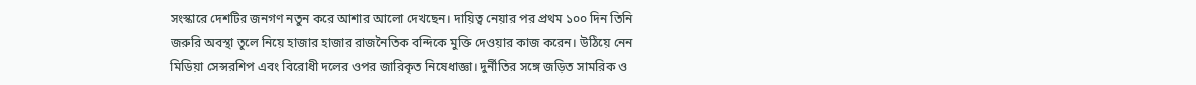সংস্কারে দেশটির জনগণ নতুন করে আশার আলো দেখছেন। দায়িত্ব নেয়ার পর প্রথম ১০০ দিন তিনি জরুরি অবস্থা তুলে নিয়ে হাজার হাজার রাজনৈতিক বন্দিকে মুক্তি দেওয়ার কাজ করেন। উঠিয়ে নেন মিডিয়া সেন্সরশিপ এবং বিরোধী দলের ওপর জারিকৃত নিষেধাজ্ঞা। দুর্নীতির সঙ্গে জড়িত সামরিক ও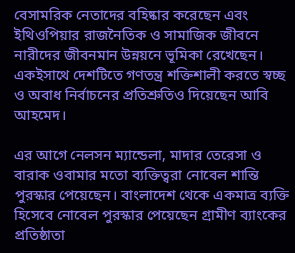বেসামরিক নেতাদের বহিষ্কার করেছেন এবং ইথিওপিয়ার রাজনৈতিক ও সামাজিক জীবনে নারীদের জীবনমান উন্নয়নে ভূমিকা রেখেছেন। একইসাথে দেশটিতে গণতন্ত্র শক্তিশালী করতে স্বচ্ছ ও অবাধ নির্বাচনের প্রতিশ্রুতিও দিয়েছেন আবি আহমেদ।

এর আগে নেলসন ম্যান্ডেলা, মাদার তেরেসা ও বারাক ওবামার মতো ব্যক্তিত্বরা নোবেল শান্তি পুরস্কার পেয়েছেন। বাংলাদেশ থেকে একমাত্র ব্যক্তি হিসেবে নোবেল পুরস্কার পেয়েছেন গ্রামীণ ব্যাংকের প্রতিষ্ঠাতা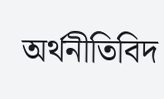অর্থনীতিবিদ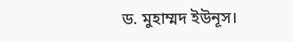ড. মুহাম্মদ ইউনূস।